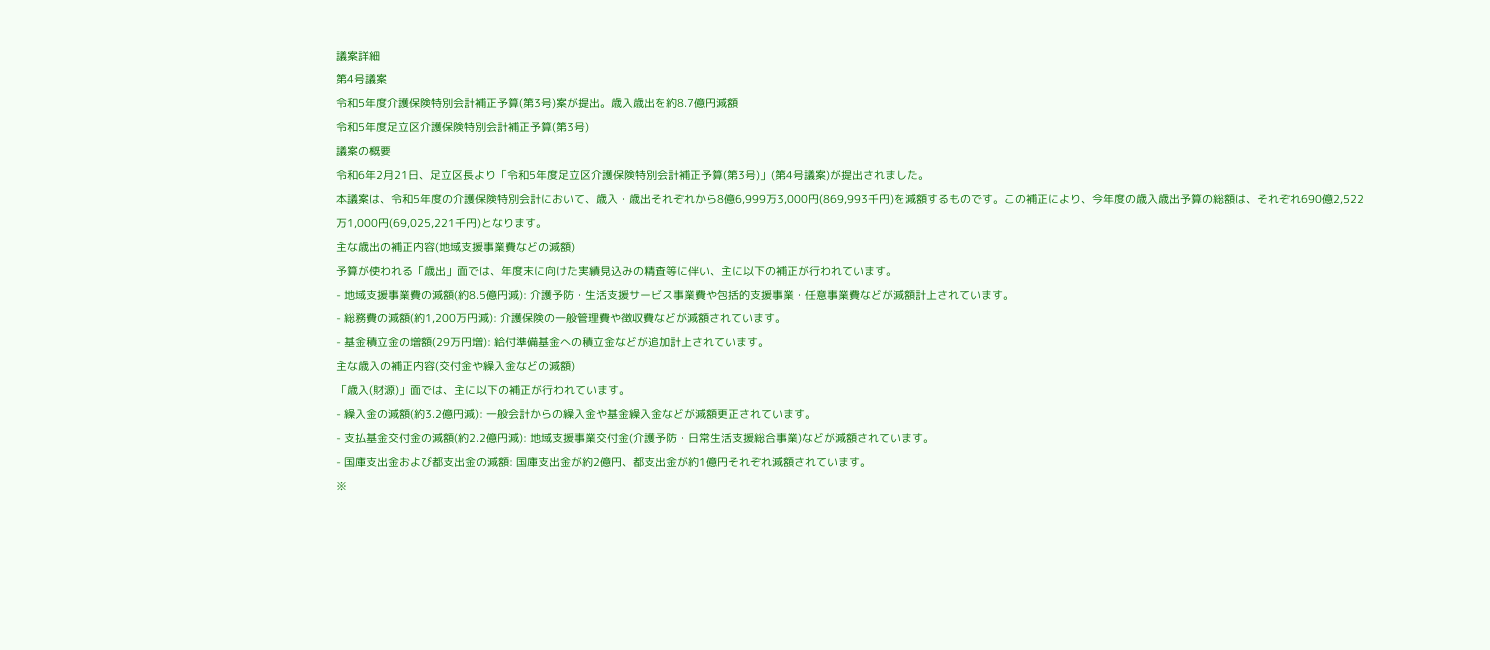議案詳細
第4号議案
令和5年度介護保険特別会計補正予算(第3号)案が提出。歳入歳出を約8.7億円減額
令和5年度足立区介護保険特別会計補正予算(第3号)
議案の概要
令和6年2月21日、足立区長より「令和5年度足立区介護保険特別会計補正予算(第3号)」(第4号議案)が提出されました。
本議案は、令和5年度の介護保険特別会計において、歳入・歳出それぞれから8億6,999万3,000円(869,993千円)を減額するものです。この補正により、今年度の歳入歳出予算の総額は、それぞれ690億2,522万1,000円(69,025,221千円)となります。
主な歳出の補正内容(地域支援事業費などの減額)
予算が使われる「歳出」面では、年度末に向けた実績見込みの精査等に伴い、主に以下の補正が行われています。
- 地域支援事業費の減額(約8.5億円減): 介護予防・生活支援サービス事業費や包括的支援事業・任意事業費などが減額計上されています。
- 総務費の減額(約1,200万円減): 介護保険の一般管理費や徴収費などが減額されています。
- 基金積立金の増額(29万円増): 給付準備基金への積立金などが追加計上されています。
主な歳入の補正内容(交付金や繰入金などの減額)
「歳入(財源)」面では、主に以下の補正が行われています。
- 繰入金の減額(約3.2億円減): 一般会計からの繰入金や基金繰入金などが減額更正されています。
- 支払基金交付金の減額(約2.2億円減): 地域支援事業交付金(介護予防・日常生活支援総合事業)などが減額されています。
- 国庫支出金および都支出金の減額: 国庫支出金が約2億円、都支出金が約1億円それぞれ減額されています。
※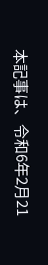本記事は、令和6年2月21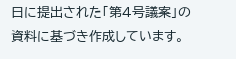日に提出された「第4号議案」の資料に基づき作成しています。